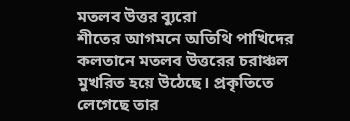মতলব উত্তর ব্যুরো
শীতের আগমনে অতিথি পাখিদের কলতানে মতলব উত্তরের চরাঞ্চল মুখরিত হয়ে উঠেছে। প্রকৃতিতে লেগেছে তার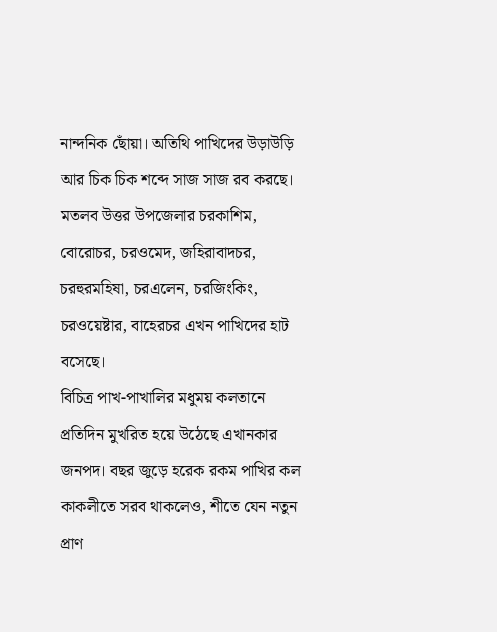নান্দনিক ছোঁয়া। অতিথি পাখিদের উড়াউড়ি আর চিক চিক শব্দে সাজ সাজ রব করছে। মতলব উত্তর উপজেলার চরকাশিম, বোরোচর, চরওমেদ, জহিরাবাদচর, চরহুরমহিষা, চরএলেন, চরজিংকিং, চরওয়েষ্টার, বাহেরচর এখন পাখিদের হাট বসেছে।
বিচিত্র পাখ-পাখালির মধুময় কলতানে প্রতিদিন মুখরিত হয়ে উঠেছে এখানকার জনপদ। বছর জুড়ে হরেক রকম পাখির কল কাকলীতে সরব থাকলেও, শীতে যেন নতুন প্রাণ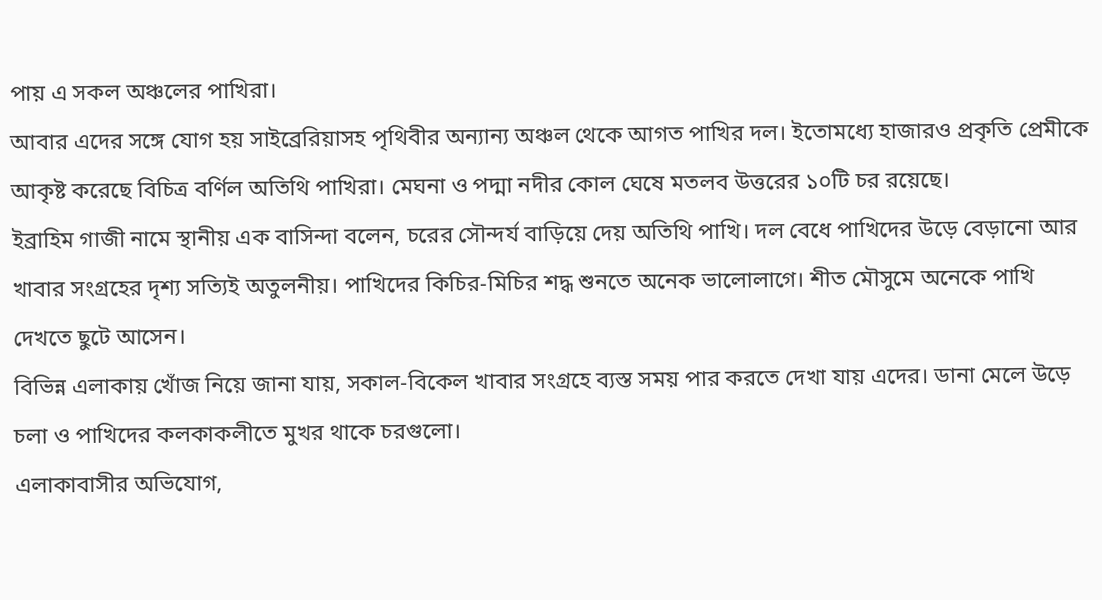পায় এ সকল অঞ্চলের পাখিরা।
আবার এদের সঙ্গে যোগ হয় সাইব্রেরিয়াসহ পৃথিবীর অন্যান্য অঞ্চল থেকে আগত পাখির দল। ইতোমধ্যে হাজারও প্রকৃতি প্রেমীকে আকৃষ্ট করেছে বিচিত্র বর্ণিল অতিথি পাখিরা। মেঘনা ও পদ্মা নদীর কোল ঘেষে মতলব উত্তরের ১০টি চর রয়েছে।
ইব্রাহিম গাজী নামে স্থানীয় এক বাসিন্দা বলেন, চরের সৌন্দর্য বাড়িয়ে দেয় অতিথি পাখি। দল বেধে পাখিদের উড়ে বেড়ানো আর খাবার সংগ্রহের দৃশ্য সত্যিই অতুলনীয়। পাখিদের কিচির-মিচির শদ্ধ শুনতে অনেক ভালোলাগে। শীত মৌসুমে অনেকে পাখি দেখতে ছুটে আসেন।
বিভিন্ন এলাকায় খোঁজ নিয়ে জানা যায়, সকাল-বিকেল খাবার সংগ্রহে ব্যস্ত সময় পার করতে দেখা যায় এদের। ডানা মেলে উড়ে চলা ও পাখিদের কলকাকলীতে মুখর থাকে চরগুলো।
এলাকাবাসীর অভিযোগ,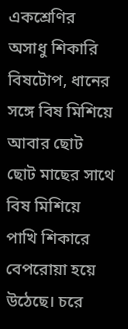একশ্রেণির অসাধু শিকারি বিষটোপ, ধানের সঙ্গে বিষ মিশিয়ে আবার ছোট ছোট মাছের সাথে বিষ মিশিয়ে পাখি শিকারে বেপরোয়া হয়ে উঠেছে। চরে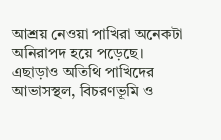আশ্রয় নেওয়া পাখিরা অনেকটা অনিরাপদ হয়ে পড়েছে। এছাড়াও অতিথি পাখিদের আভাসস্থল, বিচরণভূমি ও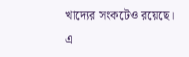খাদ্যের সংকটেও রয়েছে।
এ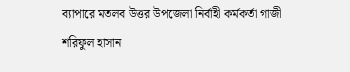ব্যাপারে মতলব উত্তর উপজেলা নির্বাহী কর্মকর্তা গাজী শরিফুল হাসান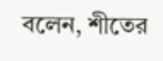বলেন, শীতের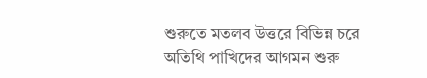শুরুতে মতলব উত্তরে বিভিন্ন চরে অতিথি পাখিদের আগমন শুরু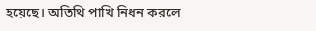হয়েছে। অতিথি পাখি নিধন করলে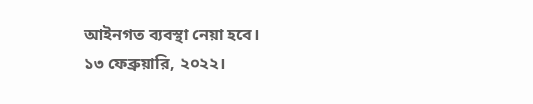আইনগত ব্যবস্থা নেয়া হবে।
১৩ ফেব্রুয়ারি, ২০২২।